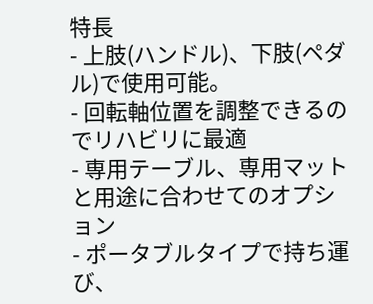特長
- 上肢(ハンドル)、下肢(ペダル)で使用可能。
- 回転軸位置を調整できるのでリハビリに最適
- 専用テーブル、専用マットと用途に合わせてのオプション
- ポータブルタイプで持ち運び、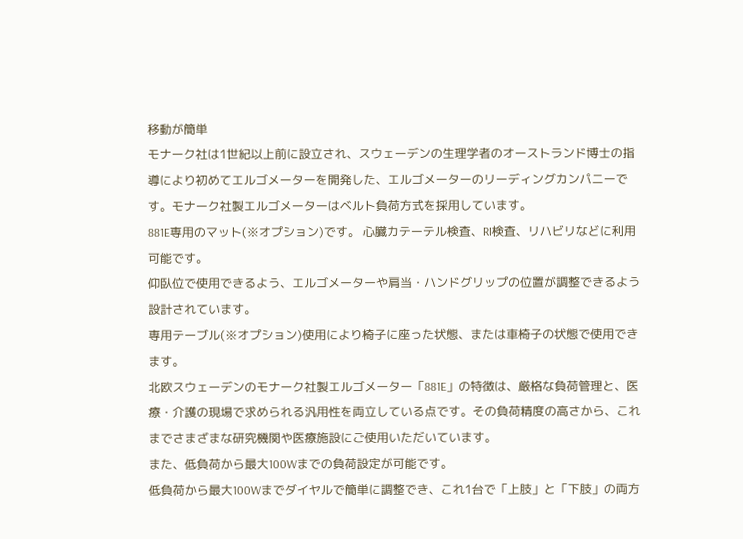移動が簡単
モナーク社は1世紀以上前に設立され、スウェーデンの生理学者のオーストランド博士の指導により初めてエルゴメーターを開発した、エルゴメーターのリーディングカンパニーです。モナーク社製エルゴメーターはベルト負荷方式を採用しています。
881E専用のマット(※オプション)です。 心臓カテーテル検査、RI検査、リハビリなどに利用可能です。
仰臥位で使用できるよう、エルゴメーターや肩当・ハンドグリップの位置が調整できるよう設計されています。
専用テーブル(※オプション)使用により椅子に座った状態、または車椅子の状態で使用できます。
北欧スウェーデンのモナーク社製エルゴメーター「881E」の特徴は、厳格な負荷管理と、医療・介護の現場で求められる汎用性を両立している点です。その負荷精度の高さから、これまでさまざまな研究機関や医療施設にご使用いただいています。
また、低負荷から最大100Wまでの負荷設定が可能です。
低負荷から最大100Wまでダイヤルで簡単に調整でき、これ1台で「上肢」と「下肢」の両方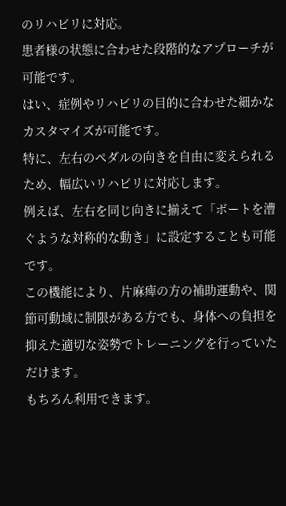のリハビリに対応。
患者様の状態に合わせた段階的なアプローチが可能です。
はい、症例やリハビリの目的に合わせた細かなカスタマイズが可能です。
特に、左右のペダルの向きを自由に変えられるため、幅広いリハビリに対応します。
例えば、左右を同じ向きに揃えて「ボートを漕ぐような対称的な動き」に設定することも可能です。
この機能により、片麻痺の方の補助運動や、関節可動域に制限がある方でも、身体への負担を抑えた適切な姿勢でトレーニングを行っていただけます。
もちろん利用できます。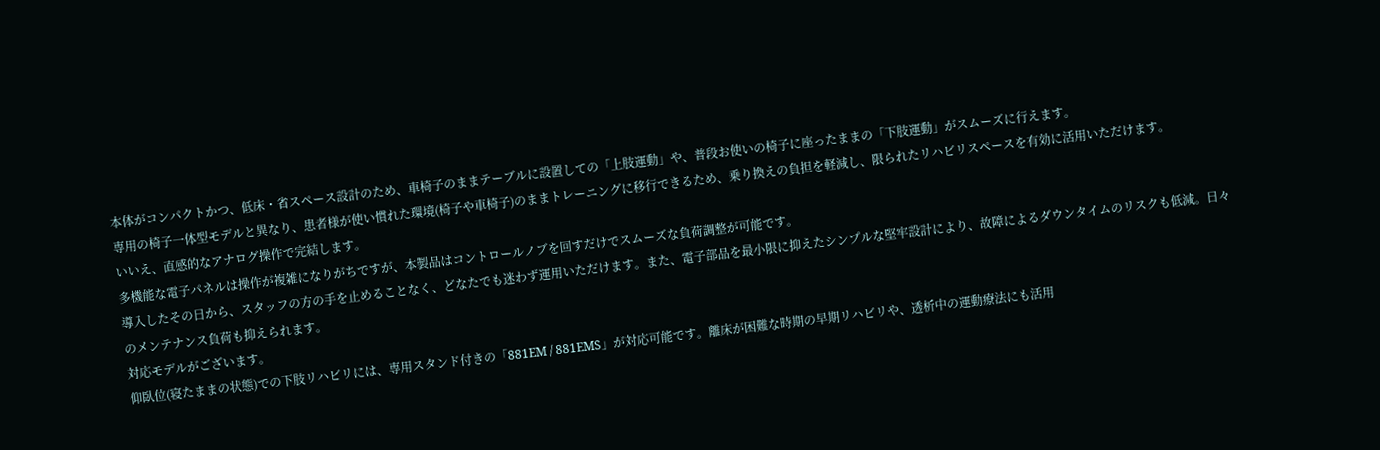本体がコンパクトかつ、低床・省スペース設計のため、車椅子のままテーブルに設置しての「上肢運動」や、普段お使いの椅子に座ったままの「下肢運動」がスムーズに行えます。
専用の椅子一体型モデルと異なり、患者様が使い慣れた環境(椅子や車椅子)のままトレーニングに移行できるため、乗り換えの負担を軽減し、限られたリハビリスペースを有効に活用いただけます。
いいえ、直感的なアナログ操作で完結します。
多機能な電子パネルは操作が複雑になりがちですが、本製品はコントロールノブを回すだけでスムーズな負荷調整が可能です。
導入したその日から、スタッフの方の手を止めることなく、どなたでも迷わず運用いただけます。また、電子部品を最小限に抑えたシンプルな堅牢設計により、故障によるダウンタイムのリスクも低減。日々のメンテナンス負荷も抑えられます。
対応モデルがございます。
仰臥位(寝たままの状態)での下肢リハビリには、専用スタンド付きの「881EM / 881EMS」が対応可能です。離床が困難な時期の早期リハビリや、透析中の運動療法にも活用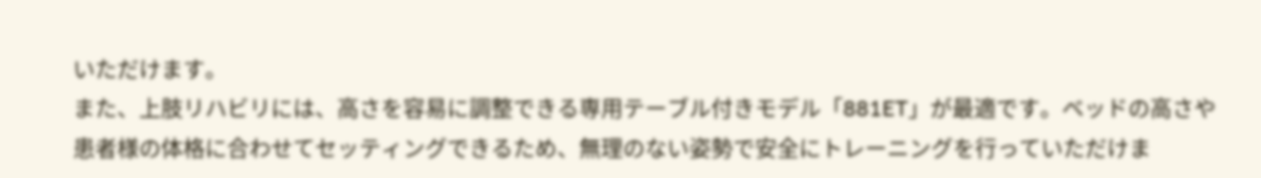いただけます。
また、上肢リハビリには、高さを容易に調整できる専用テーブル付きモデル「881ET」が最適です。ベッドの高さや患者様の体格に合わせてセッティングできるため、無理のない姿勢で安全にトレーニングを行っていただけま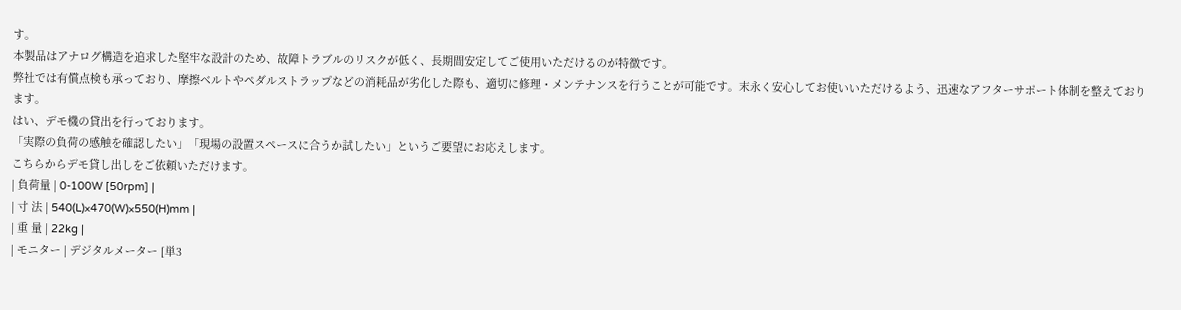す。
本製品はアナログ構造を追求した堅牢な設計のため、故障トラブルのリスクが低く、長期間安定してご使用いただけるのが特徴です。
弊社では有償点検も承っており、摩擦ベルトやペダルストラップなどの消耗品が劣化した際も、適切に修理・メンテナンスを行うことが可能です。末永く安心してお使いいただけるよう、迅速なアフターサポート体制を整えております。
はい、デモ機の貸出を行っております。
「実際の負荷の感触を確認したい」「現場の設置スペースに合うか試したい」というご要望にお応えします。
こちらからデモ貸し出しをご依頼いただけます。
| 負荷量 | 0-100W [50rpm] |
| 寸 法 | 540(L)×470(W)×550(H)mm |
| 重 量 | 22kg |
| モニター | デジタルメーター [単3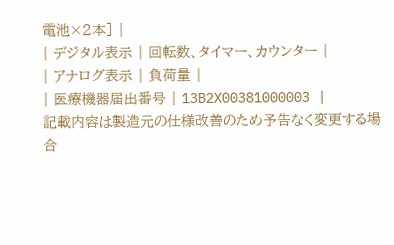電池×2本] |
| デジタル表示 | 回転数、タイマー、カウンター |
| アナログ表示 | 負荷量 |
| 医療機器届出番号 | 13B2X00381000003 |
記載内容は製造元の仕様改善のため予告なく変更する場合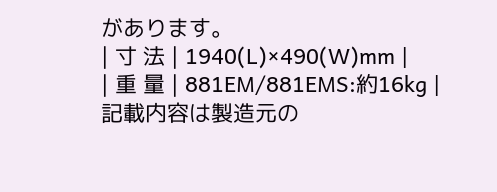があります。
| 寸 法 | 1940(L)×490(W)mm |
| 重 量 | 881EM/881EMS:約16kg |
記載内容は製造元の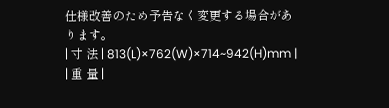仕様改善のため予告なく変更する場合があります。
| 寸 法 | 813(L)×762(W)×714~942(H)mm |
| 重 量 |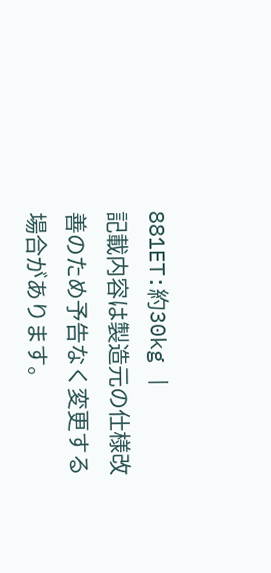881ET:約30kg |
記載内容は製造元の仕様改善のため予告なく変更する場合があります。